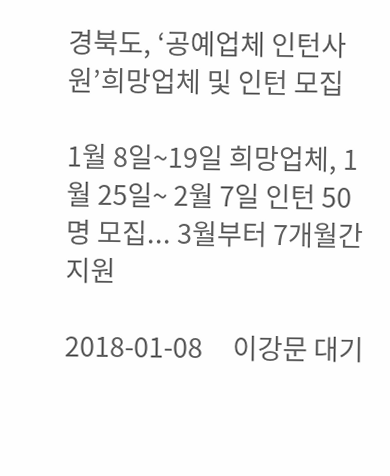경북도, ‘공예업체 인턴사원’희망업체 및 인턴 모집

1월 8일~19일 희망업체, 1월 25일~ 2월 7일 인턴 50명 모집... 3월부터 7개월간 지원

2018-01-08     이강문 대기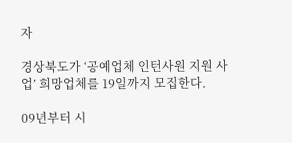자

경상북도가 ‘공예업체 인턴사원 지원 사업’ 희망업체를 19일까지 모집한다.

09년부터 시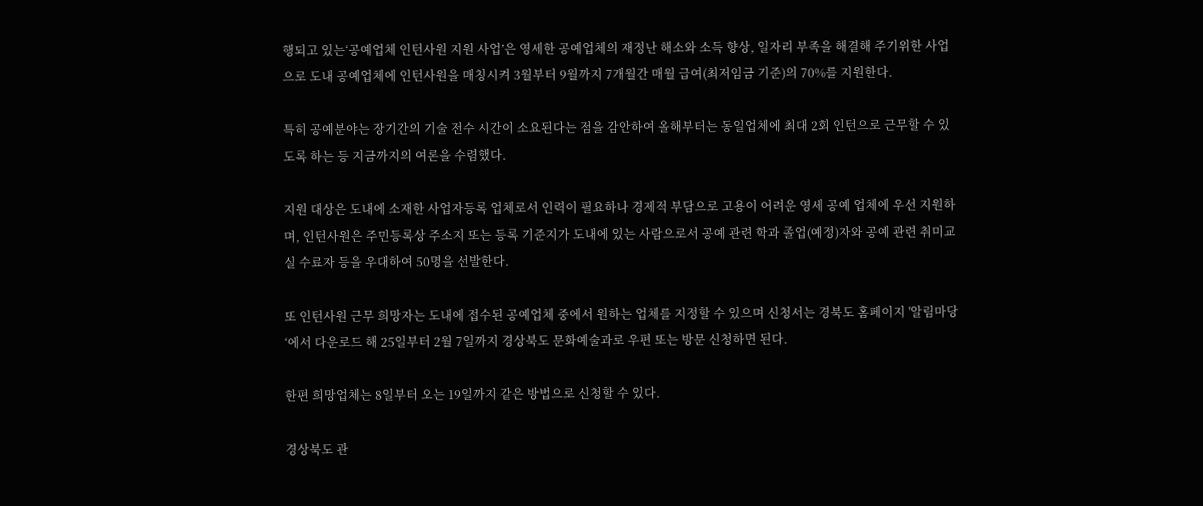행되고 있는‘공예업체 인턴사원 지원 사업’은 영세한 공예업체의 재정난 해소와 소득 향상, 일자리 부족을 해결해 주기위한 사업으로 도내 공예업체에 인턴사원을 매칭시켜 3월부터 9월까지 7개월간 매월 급여(최저임금 기준)의 70%를 지원한다.

특히 공예분야는 장기간의 기술 전수 시간이 소요된다는 점을 감안하여 올해부터는 동일업체에 최대 2회 인턴으로 근무할 수 있도록 하는 등 지금까지의 여론을 수렴했다.

지원 대상은 도내에 소재한 사업자등록 업체로서 인력이 필요하나 경제적 부담으로 고용이 어려운 영세 공예 업체에 우선 지원하며, 인턴사원은 주민등록상 주소지 또는 등록 기준지가 도내에 있는 사람으로서 공예 관련 학과 졸업(예정)자와 공예 관련 취미교실 수료자 등을 우대하여 50명을 선발한다.

또 인턴사원 근무 희망자는 도내에 접수된 공예업체 중에서 원하는 업체를 지정할 수 있으며 신청서는 경북도 홈페이지 '알림마당‘에서 다운로드 해 25일부터 2월 7일까지 경상북도 문화예술과로 우편 또는 방문 신청하면 된다.

한편 희망업체는 8일부터 오는 19일까지 같은 방법으로 신청할 수 있다.

경상북도 관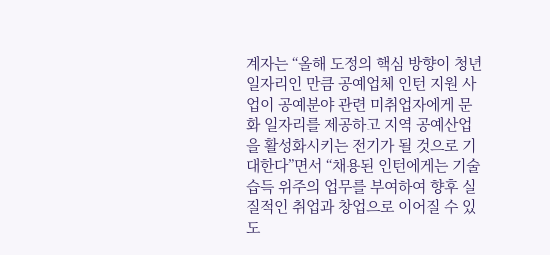계자는 “올해 도정의 핵심 방향이 청년 일자리인 만큼 공예업체 인턴 지원 사업이 공예분야 관련 미취업자에게 문화 일자리를 제공하고 지역 공예산업을 활성화시키는 전기가 될 것으로 기대한다”면서 “채용된 인턴에게는 기술습득 위주의 업무를 부여하여 향후 실질적인 취업과 창업으로 이어질 수 있도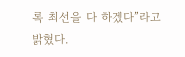록 최선을 다 하겠다”라고 밝혔다.